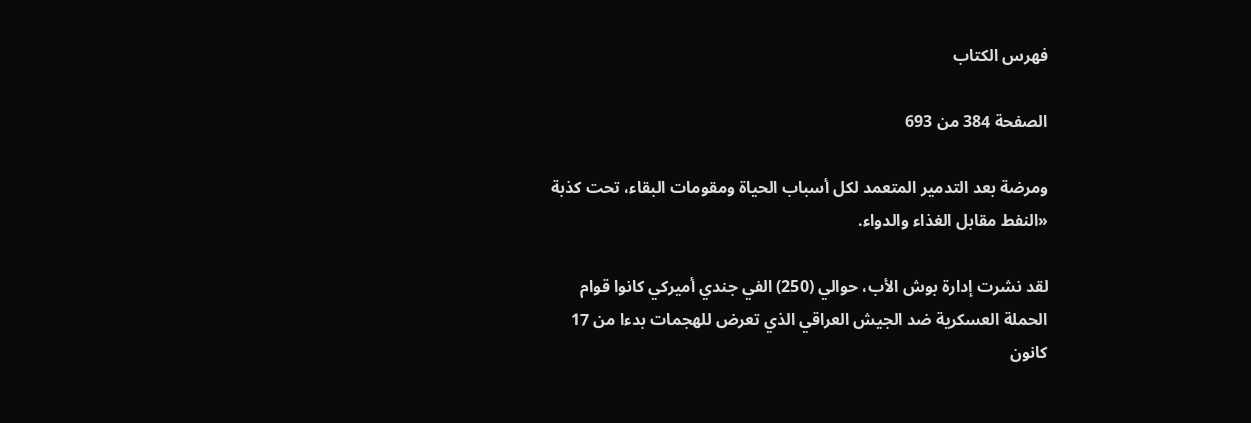فهرس الكتاب

الصفحة 384 من 693

ومرضة بعد التدمير المتعمد لكل أسباب الحياة ومقومات البقاء، تحت كذبة «النفط مقابل الغذاء والدواء.

لقد نشرت إدارة بوش الأب، حوالي (250) الفي جندي أميركي كانوا قوام الحملة العسكرية ضد الجيش العراقي الذي تعرض للهجمات بدءا من 17 كانون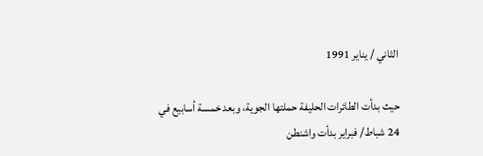الثاني / يناير 1991

حيث بدأت الطائرات الحليفة حملتها الجوية، وبعد خمسة أسابيع في 24 شباط/ فبراير بدأت واشنطن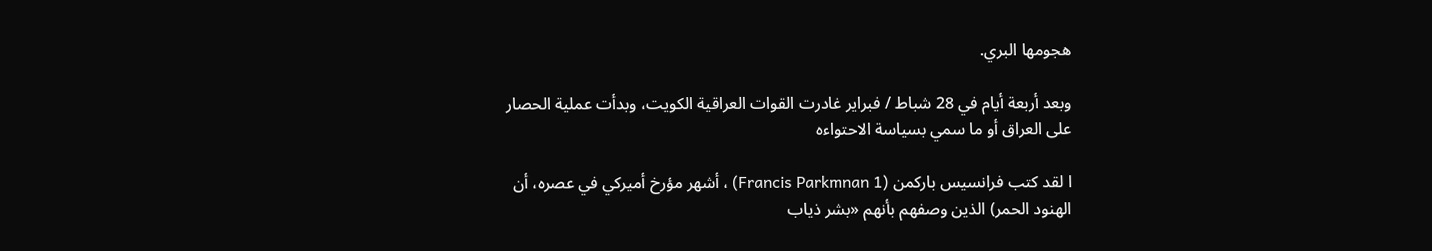هجومها البري.

وبعد أربعة أيام في 28 شباط / فبراير غادرت القوات العراقية الكويت، وبدأت عملية الحصار على العراق أو ما سمي بسياسة الاحتواءه

ا لقد كتب فرانسيس بارکمن (Francis Parkmnan 1) ، أشهر مؤرخ أميركي في عصره، أن الهنود الحمر) الذين وصفهم بأنهم «بشر ذياب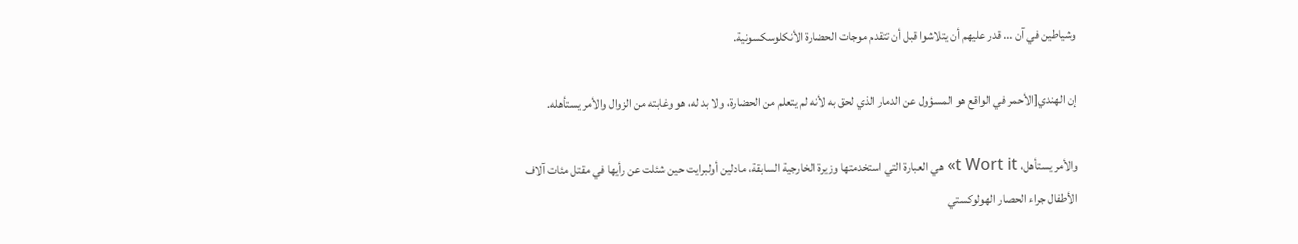وشياطين في آن ... قدر عليهم أن يتلاشوا قبل أن تتقدم موجات الحضارة الأنكلوسكسونية.

إن الهندي[الأحمر في الواقع هو المسؤول عن الدمار الذي لحق به لأنه لم يتعلم من الحضارة، ولا بد له، هو وغابته من الزوال والأمر يستأهله.

والأمر يستأهل، t Wort it» هي العبارة التي استخدمتها وزيرة الخارجية السابقة، مادلين أولبرايت حين شئلت عن رأيها في مقتل مئات آلاف الأطفال جراء الحصار الهولوكستي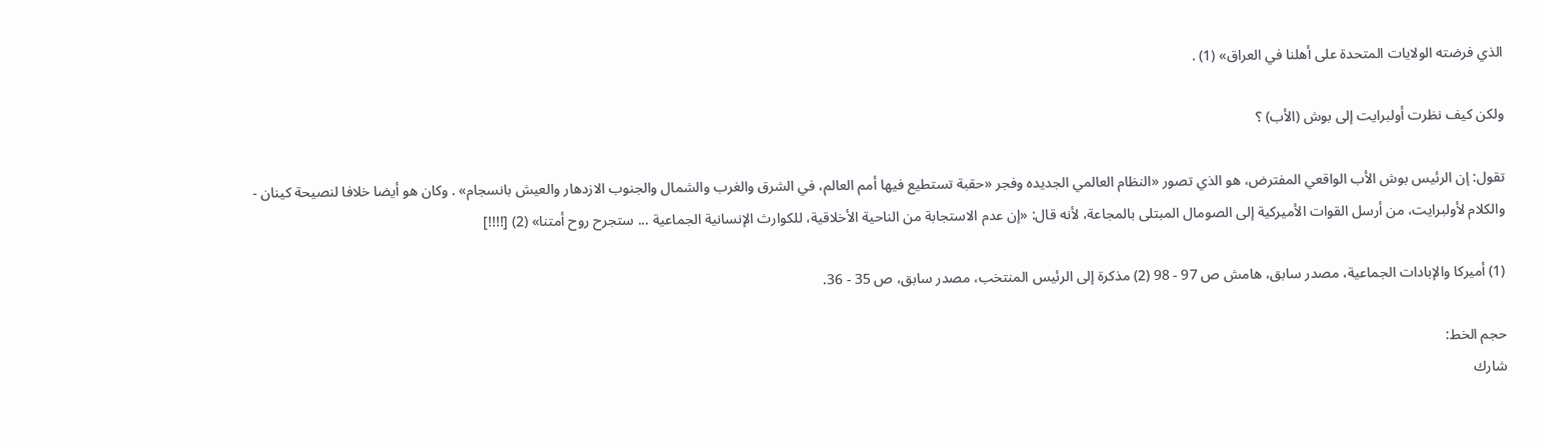الذي فرضته الولايات المتحدة على أهلنا في العراق» (1) .

ولكن كيف نظرت أولبرايت إلى بوش (الأب) ؟

تقول: إن الرئيس بوش الأب الواقعي المفترض، هو الذي تصور «النظام العالمي الجديده وفجر «حقبة تستطيع فيها أمم العالم، في الشرق والغرب والشمال والجنوب الازدهار والعيش بانسجام» . وكان هو أيضا خلافا لنصيحة كينان - والكلام لأولبرايت، من أرسل القوات الأميركية إلى الصومال المبتلى بالمجاعة، لأنه قال: «إن عدم الاستجابة من الناحية الأخلاقية، للكوارث الإنسانية الجماعية ... ستجرح روح أمتنا» (2) [!!!!]

(1) أميركا والإبادات الجماعية، مصدر سابق، هامش ص 97 - 98 (2) مذكرة إلى الرئيس المنتخب، مصدر سابق، ص 35 - 36.

حجم الخط:
شارك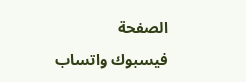الصفحة
فيسبوك واتساب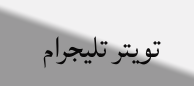تويتر تليجرام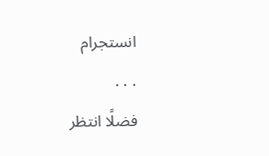انستجرام
. . .
فضلًا انتظر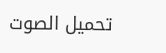تحميل الصوت